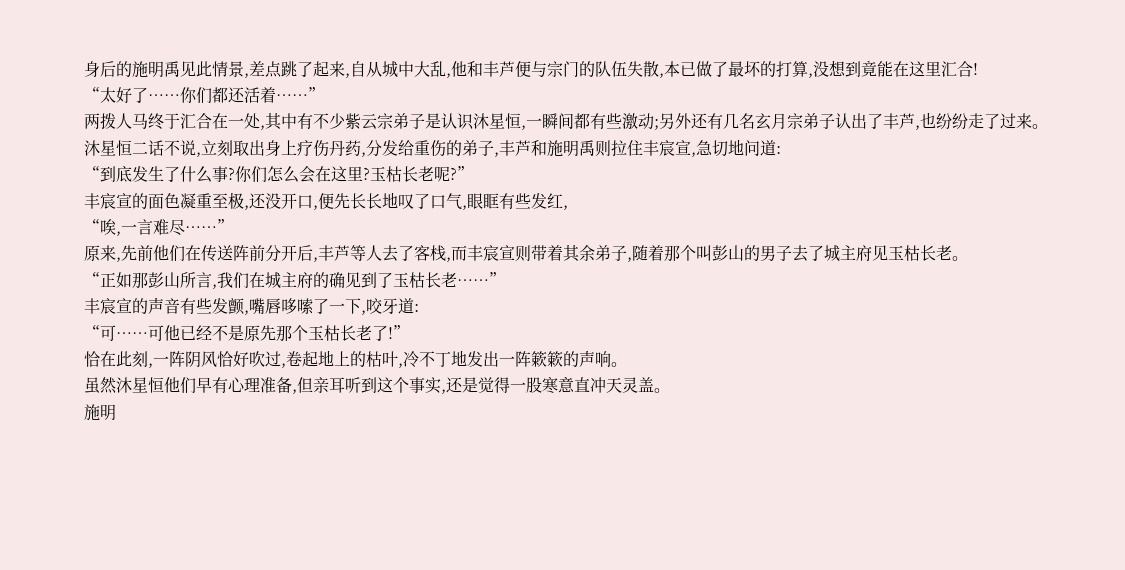身后的施明禹见此情景,差点跳了起来,自从城中大乱,他和丰芦便与宗门的队伍失散,本已做了最坏的打算,没想到竟能在这里汇合!
“太好了……你们都还活着……”
两拨人马终于汇合在一处,其中有不少紫云宗弟子是认识沐星恒,一瞬间都有些激动;另外还有几名玄月宗弟子认出了丰芦,也纷纷走了过来。
沐星恒二话不说,立刻取出身上疗伤丹药,分发给重伤的弟子,丰芦和施明禹则拉住丰宸宣,急切地问道:
“到底发生了什么事?你们怎么会在这里?玉枯长老呢?”
丰宸宣的面色凝重至极,还没开口,便先长长地叹了口气,眼眶有些发红,
“唉,一言难尽……”
原来,先前他们在传送阵前分开后,丰芦等人去了客栈,而丰宸宣则带着其余弟子,随着那个叫彭山的男子去了城主府见玉枯长老。
“正如那彭山所言,我们在城主府的确见到了玉枯长老……”
丰宸宣的声音有些发颤,嘴唇哆嗦了一下,咬牙道:
“可……可他已经不是原先那个玉枯长老了!”
恰在此刻,一阵阴风恰好吹过,卷起地上的枯叶,冷不丁地发出一阵簌簌的声响。
虽然沐星恒他们早有心理准备,但亲耳听到这个事实,还是觉得一股寒意直冲天灵盖。
施明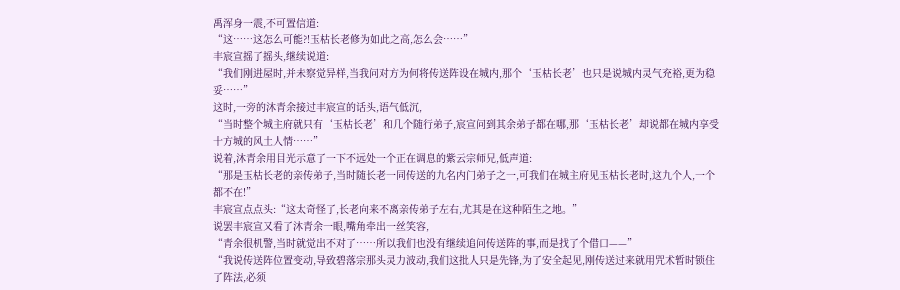禹浑身一震,不可置信道:
“这……这怎么可能?!玉枯长老修为如此之高,怎么会……”
丰宸宣摇了摇头,继续说道:
“我们刚进屋时,并未察觉异样,当我问对方为何将传送阵设在城内,那个‘玉枯长老’也只是说城内灵气充裕,更为稳妥……”
这时,一旁的沐青余接过丰宸宣的话头,语气低沉,
“当时整个城主府就只有‘玉枯长老’和几个随行弟子,宸宣问到其余弟子都在哪,那‘玉枯长老’却说都在城内享受十方城的风土人情……”
说着,沐青余用目光示意了一下不远处一个正在调息的紫云宗师兄,低声道:
“那是玉枯长老的亲传弟子,当时随长老一同传送的九名内门弟子之一,可我们在城主府见玉枯长老时,这九个人,一个都不在!”
丰宸宣点点头:“这太奇怪了,长老向来不离亲传弟子左右,尤其是在这种陌生之地。”
说罢丰宸宣又看了沐青余一眼,嘴角牵出一丝笑容,
“青余很机警,当时就觉出不对了……所以我们也没有继续追问传送阵的事,而是找了个借口——”
“我说传送阵位置变动,导致碧落宗那头灵力波动,我们这批人只是先锋,为了安全起见,刚传送过来就用咒术暂时锁住了阵法,必须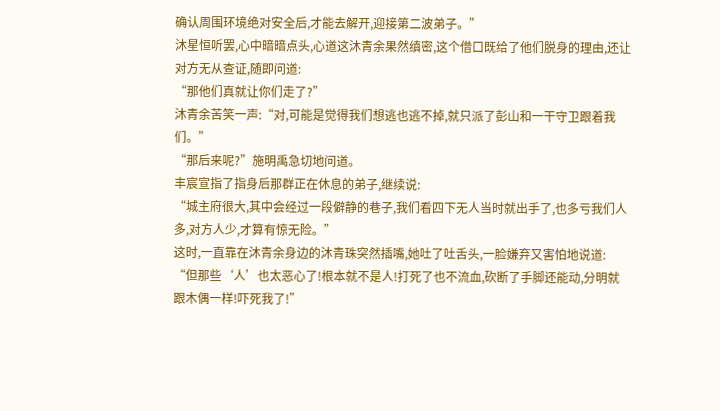确认周围环境绝对安全后,才能去解开,迎接第二波弟子。”
沐星恒听罢,心中暗暗点头,心道这沐青余果然缜密,这个借口既给了他们脱身的理由,还让对方无从查证,随即问道:
“那他们真就让你们走了?”
沐青余苦笑一声:“对,可能是觉得我们想逃也逃不掉,就只派了彭山和一干守卫跟着我们。”
“那后来呢?”施明禹急切地问道。
丰宸宣指了指身后那群正在休息的弟子,继续说:
“城主府很大,其中会经过一段僻静的巷子,我们看四下无人当时就出手了,也多亏我们人多,对方人少,才算有惊无险。”
这时,一直靠在沐青余身边的沐青珠突然插嘴,她吐了吐舌头,一脸嫌弃又害怕地说道:
“但那些‘人’也太恶心了!根本就不是人!打死了也不流血,砍断了手脚还能动,分明就跟木偶一样!吓死我了!”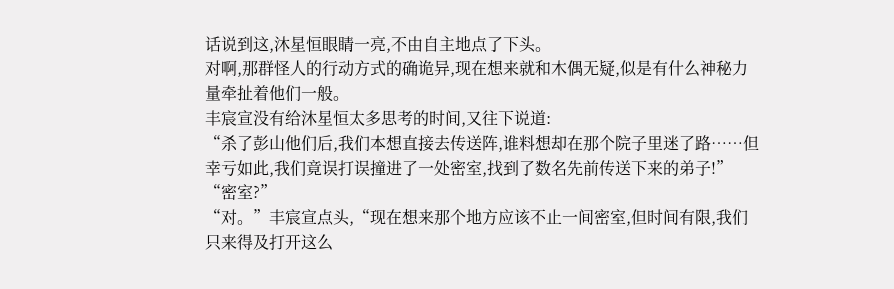话说到这,沐星恒眼睛一亮,不由自主地点了下头。
对啊,那群怪人的行动方式的确诡异,现在想来就和木偶无疑,似是有什么神秘力量牵扯着他们一般。
丰宸宣没有给沐星恒太多思考的时间,又往下说道:
“杀了彭山他们后,我们本想直接去传送阵,谁料想却在那个院子里迷了路……但幸亏如此,我们竟误打误撞进了一处密室,找到了数名先前传送下来的弟子!”
“密室?”
“对。”丰宸宣点头,“现在想来那个地方应该不止一间密室,但时间有限,我们只来得及打开这么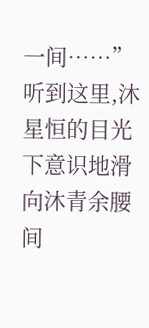一间……”
听到这里,沐星恒的目光下意识地滑向沐青余腰间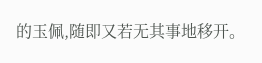的玉佩,随即又若无其事地移开。